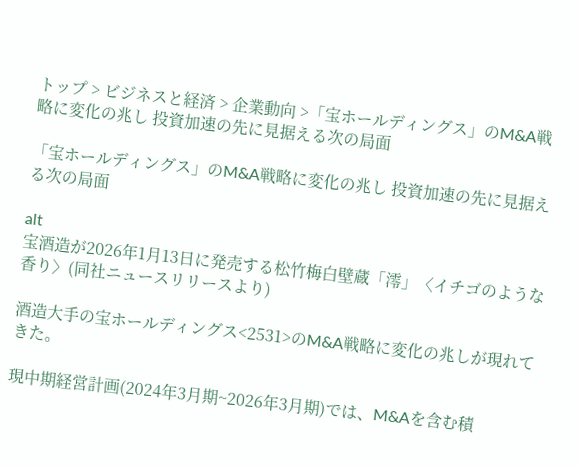トップ > ビジネスと経済 > 企業動向 >「宝ホールディングス」のM&A戦略に変化の兆し 投資加速の先に見据える次の局面

「宝ホールディングス」のM&A戦略に変化の兆し 投資加速の先に見据える次の局面

alt
宝酒造が2026年1月13日に発売する松竹梅白壁蔵「澪」〈イチゴのような香り〉(同社ニュースリリースより)

酒造大手の宝ホールディングス<2531>のM&A戦略に変化の兆しが現れてきた。

現中期経営計画(2024年3月期~2026年3月期)では、M&Aを含む積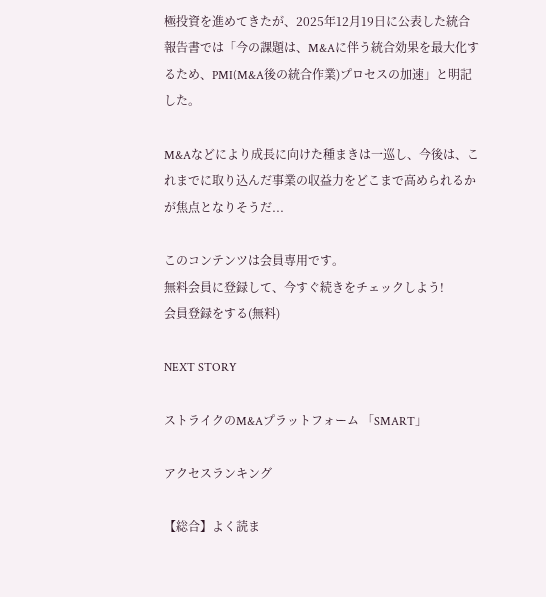極投資を進めてきたが、2025年12月19日に公表した統合報告書では「今の課題は、M&Aに伴う統合効果を最大化するため、PMI(M&A後の統合作業)プロセスの加速」と明記した。

M&Aなどにより成長に向けた種まきは一巡し、今後は、これまでに取り込んだ事業の収益力をどこまで高められるかが焦点となりそうだ...

このコンテンツは会員専用です。
無料会員に登録して、今すぐ続きをチェックしよう!
会員登録をする(無料)

NEXT STORY

ストライクのM&Aプラットフォーム 「SMART」

アクセスランキング

【総合】よく読ま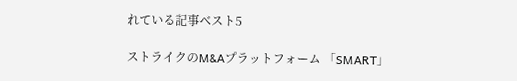れている記事ベスト5

ストライクのM&Aプラットフォーム 「SMART」